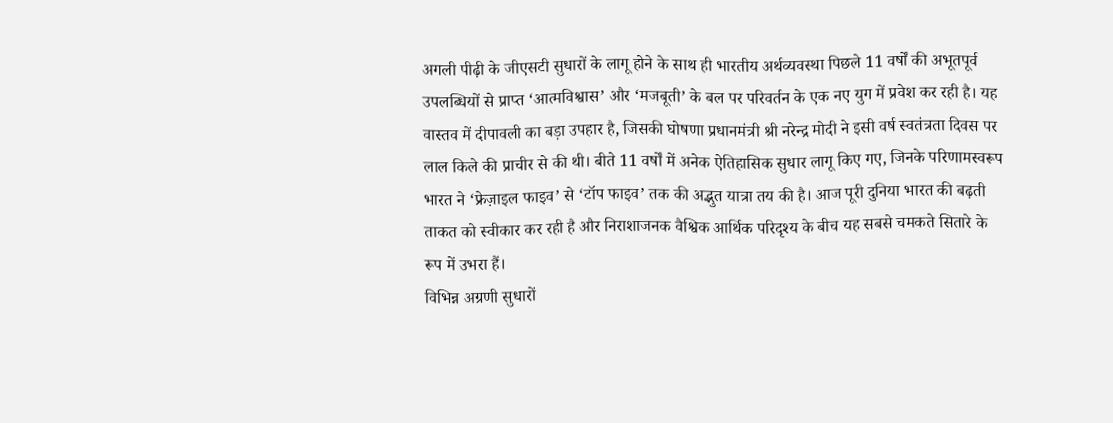अगली पीढ़ी के जीएसटी सुधारों के लागू होने के साथ ही भारतीय अर्थव्यवस्था पिछले 11 वर्षों की अभूतपूर्व उपलब्धियों से प्राप्त ‘आत्मविश्वास’ और ‘मजबूती’ के बल पर परिवर्तन के एक नए युग में प्रवेश कर रही है। यह वास्तव में दीपावली का बड़ा उपहार है, जिसकी घोषणा प्रधानमंत्री श्री नरेन्द्र मोदी ने इसी वर्ष स्वतंत्रता दिवस पर लाल किले की प्राचीर से की थी। बीते 11 वर्षों में अनेक ऐतिहासिक सुधार लागू किए गए, जिनके परिणामस्वरूप भारत ने ‘फ्रेज़ाइल फाइव’ से ‘टॉप फाइव’ तक की अद्भुत यात्रा तय की है। आज पूरी दुनिया भारत की बढ़ती ताकत को स्वीकार कर रही है और निराशाजनक वैश्विक आर्थिक परिदृश्य के बीच यह सबसे चमकते सितारे के रूप में उभरा हैं।
विभिन्न अग्रणी सुधारों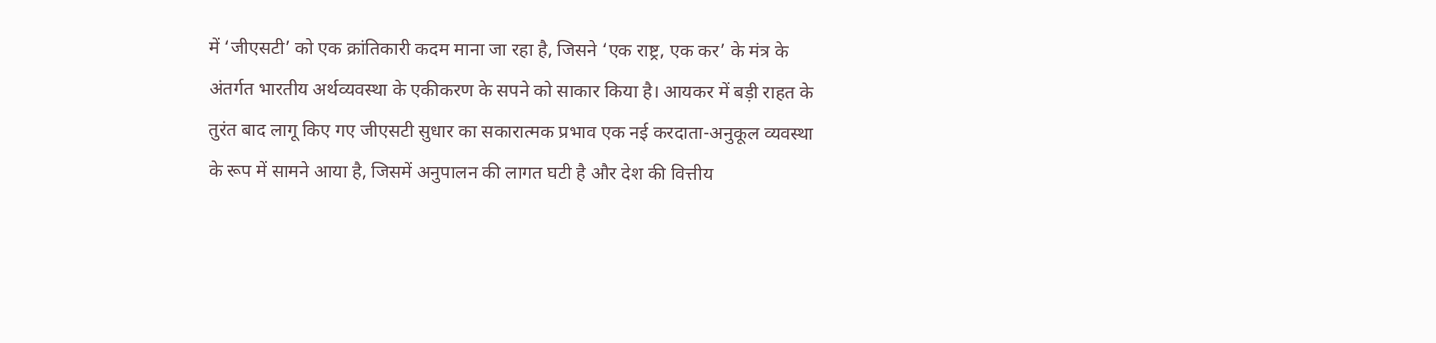में ‘जीएसटी’ को एक क्रांतिकारी कदम माना जा रहा है, जिसने ‘एक राष्ट्र, एक कर’ के मंत्र के अंतर्गत भारतीय अर्थव्यवस्था के एकीकरण के सपने को साकार किया है। आयकर में बड़ी राहत के तुरंत बाद लागू किए गए जीएसटी सुधार का सकारात्मक प्रभाव एक नई करदाता-अनुकूल व्यवस्था के रूप में सामने आया है, जिसमें अनुपालन की लागत घटी है और देश की वित्तीय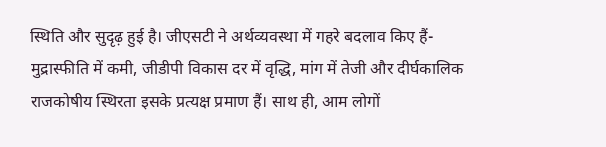स्थिति और सुदृढ़ हुई है। जीएसटी ने अर्थव्यवस्था में गहरे बदलाव किए हैं- मुद्रास्फीति में कमी, जीडीपी विकास दर में वृद्धि, मांग में तेजी और दीर्घकालिक राजकोषीय स्थिरता इसके प्रत्यक्ष प्रमाण हैं। साथ ही, आम लोगों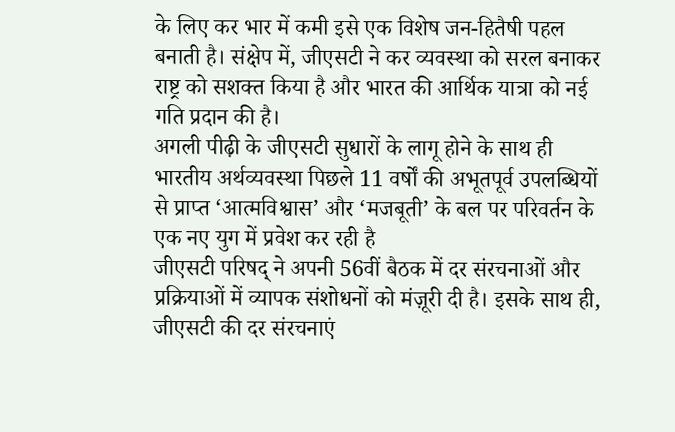के लिए कर भार में कमी इसे एक विशेष जन-हितैषी पहल बनाती है। संक्षेप में, जीएसटी ने कर व्यवस्था को सरल बनाकर राष्ट्र को सशक्त किया है और भारत की आर्थिक यात्रा को नई गति प्रदान की है।
अगली पीढ़ी के जीएसटी सुधारों के लागू होने के साथ ही भारतीय अर्थव्यवस्था पिछले 11 वर्षों की अभूतपूर्व उपलब्धियों से प्राप्त ‘आत्मविश्वास’ और ‘मजबूती’ के बल पर परिवर्तन के एक नए युग में प्रवेश कर रही है
जीएसटी परिषद् ने अपनी 56वीं बैठक में दर संरचनाओं और प्रक्रियाओं में व्यापक संशोधनों को मंज़ूरी दी है। इसके साथ ही, जीएसटी की दर संरचनाएं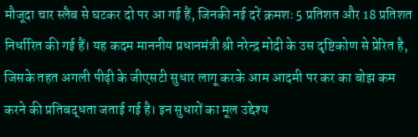मौजूदा चार स्लैब से घटकर दो पर आ गई हैं, जिनकी नई दरें क्रमशः 5 प्रतिशत और 18 प्रतिशत निर्धारित की गई हैं। यह कदम माननीय प्रधानमंत्री श्री नरेन्द्र मोदी के उस दृष्टिकोण से प्रेरित है, जिसके तहत अगली पीढ़ी के जीएसटी सुधार लागू करके आम आदमी पर कर का बोझ कम करने की प्रतिबद्धता जताई गई है। इन सुधारों का मूल उद्देश्य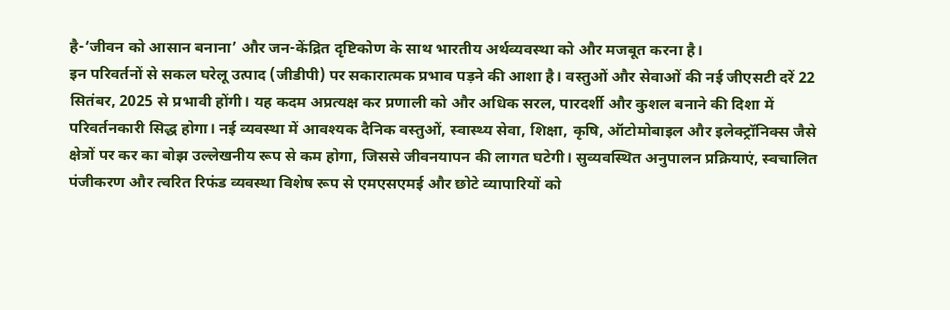है-‘जीवन को आसान बनाना’ और जन-केंद्रित दृष्टिकोण के साथ भारतीय अर्थव्यवस्था को और मजबूत करना है।
इन परिवर्तनों से सकल घरेलू उत्पाद (जीडीपी) पर सकारात्मक प्रभाव पड़ने की आशा है। वस्तुओं और सेवाओं की नई जीएसटी दरें 22 सितंबर, 2025 से प्रभावी होंगी। यह कदम अप्रत्यक्ष कर प्रणाली को और अधिक सरल, पारदर्शी और कुशल बनाने की दिशा में परिवर्तनकारी सिद्ध होगा। नई व्यवस्था में आवश्यक दैनिक वस्तुओं, स्वास्थ्य सेवा, शिक्षा, कृषि, ऑटोमोबाइल और इलेक्ट्रॉनिक्स जैसे क्षेत्रों पर कर का बोझ उल्लेखनीय रूप से कम होगा, जिससे जीवनयापन की लागत घटेगी। सुव्यवस्थित अनुपालन प्रक्रियाएं, स्वचालित पंजीकरण और त्वरित रिफंड व्यवस्था विशेष रूप से एमएसएमई और छोटे व्यापारियों को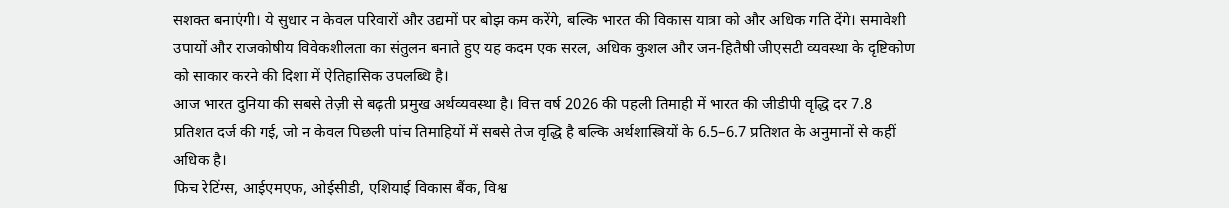सशक्त बनाएंगी। ये सुधार न केवल परिवारों और उद्यमों पर बोझ कम करेंगे, बल्कि भारत की विकास यात्रा को और अधिक गति देंगे। समावेशी उपायों और राजकोषीय विवेकशीलता का संतुलन बनाते हुए यह कदम एक सरल, अधिक कुशल और जन-हितैषी जीएसटी व्यवस्था के दृष्टिकोण को साकार करने की दिशा में ऐतिहासिक उपलब्धि है।
आज भारत दुनिया की सबसे तेज़ी से बढ़ती प्रमुख अर्थव्यवस्था है। वित्त वर्ष 2026 की पहली तिमाही में भारत की जीडीपी वृद्धि दर 7.8 प्रतिशत दर्ज की गई, जो न केवल पिछली पांच तिमाहियों में सबसे तेज वृद्धि है बल्कि अर्थशास्त्रियों के 6.5–6.7 प्रतिशत के अनुमानों से कहीं अधिक है।
फिच रेटिंग्स, आईएमएफ, ओईसीडी, एशियाई विकास बैंक, विश्व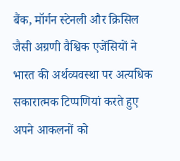बैंक, मॉर्गन स्टेनली और क्रिसिल जैसी अग्रणी वैश्विक एजेंसियों ने भारत की अर्थव्यवस्था पर अत्यधिक सकारात्मक टिप्पणियां करते हुए अपने आकलनों को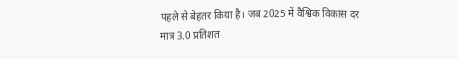पहले से बेहतर किया है। जब 2025 में वैश्विक विकास दर मात्र 3.0 प्रतिशत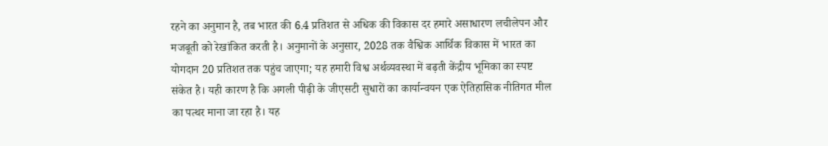रहने का अनुमान है, तब भारत की 6.4 प्रतिशत से अधिक की विकास दर हमारे असाधारण लचीलेपन और मजबूती को रेखांकित करती है। अनुमानों के अनुसार, 2028 तक वैश्विक आर्थिक विकास में भारत का योगदान 20 प्रतिशत तक पहुंच जाएगा; यह हमारी विश्व अर्थव्यवस्था में बढ़ती केंद्रीय भूमिका का स्पष्ट संकेत है। यही कारण है कि अगली पीढ़ी के जीएसटी सुधारों का कार्यान्वयन एक ऐतिहासिक नीतिगत मील का पत्थर माना जा रहा है। यह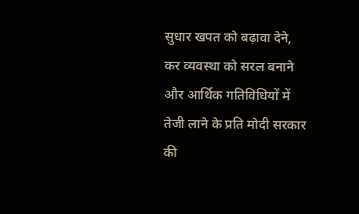सुधार खपत को बढ़ावा देने, कर व्यवस्था को सरल बनाने और आर्थिक गतिविधियों में तेजी लाने के प्रति मोदी सरकार की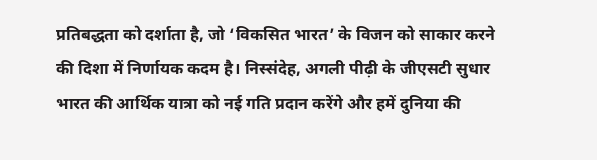प्रतिबद्धता को दर्शाता है, जो ‘विकसित भारत’ के विजन को साकार करने की दिशा में निर्णायक कदम है। निस्संदेह, अगली पीढ़ी के जीएसटी सुधार भारत की आर्थिक यात्रा को नई गति प्रदान करेंगे और हमें दुनिया की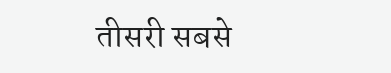तीसरी सबसे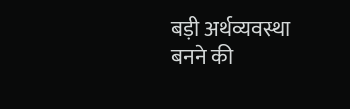बड़ी अर्थव्यवस्था बनने की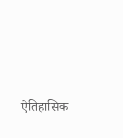ऐतिहासिक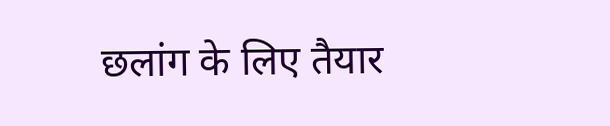छलांग के लिए तैयार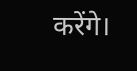करेंगे।